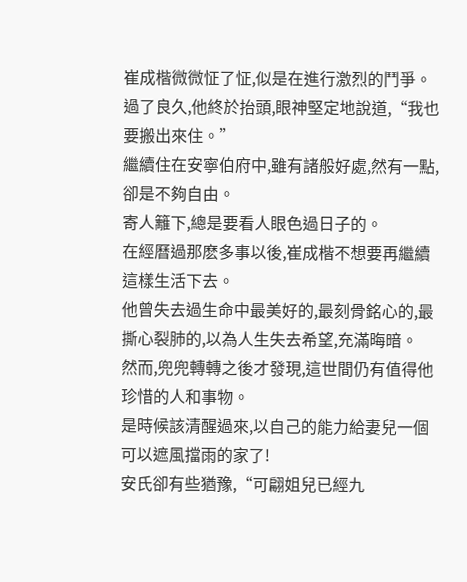崔成楷微微怔了怔,似是在進行激烈的鬥爭。
過了良久,他終於抬頭,眼神堅定地說道,“我也要搬出來住。”
繼續住在安寧伯府中,雖有諸般好處,然有一點,卻是不夠自由。
寄人籬下,總是要看人眼色過日子的。
在經曆過那麽多事以後,崔成楷不想要再繼續這樣生活下去。
他曾失去過生命中最美好的,最刻骨銘心的,最撕心裂肺的,以為人生失去希望,充滿晦暗。
然而,兜兜轉轉之後才發現,這世間仍有值得他珍惜的人和事物。
是時候該清醒過來,以自己的能力給妻兒一個可以遮風擋雨的家了!
安氏卻有些猶豫,“可翩姐兒已經九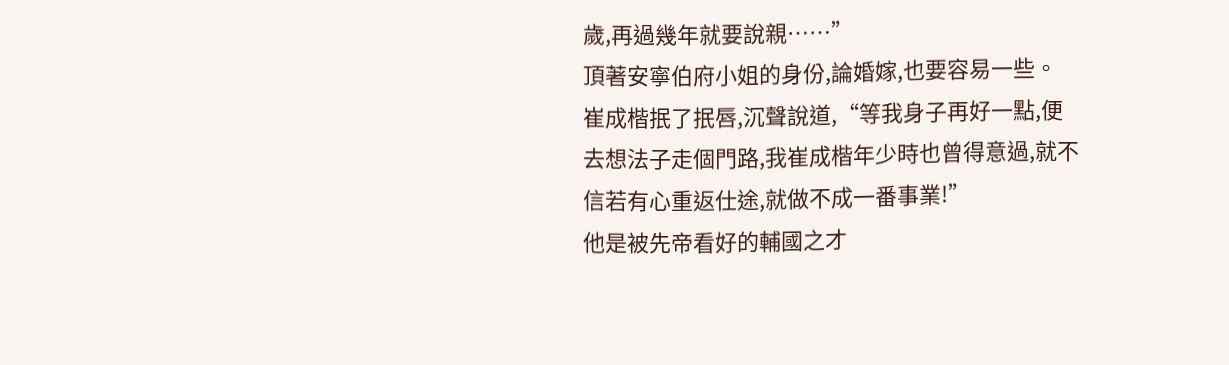歲,再過幾年就要說親……”
頂著安寧伯府小姐的身份,論婚嫁,也要容易一些。
崔成楷抿了抿唇,沉聲說道,“等我身子再好一點,便去想法子走個門路,我崔成楷年少時也曾得意過,就不信若有心重返仕途,就做不成一番事業!”
他是被先帝看好的輔國之才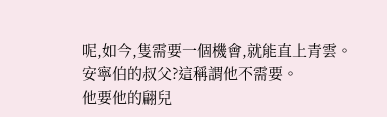呢,如今,隻需要一個機會,就能直上青雲。
安寧伯的叔父?這稱謂他不需要。
他要他的翩兒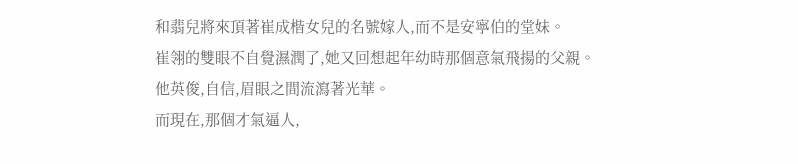和翡兒將來頂著崔成楷女兒的名號嫁人,而不是安寧伯的堂妹。
崔翎的雙眼不自覺濕潤了,她又回想起年幼時那個意氣飛揚的父親。
他英俊,自信,眉眼之間流瀉著光華。
而現在,那個才氣逼人,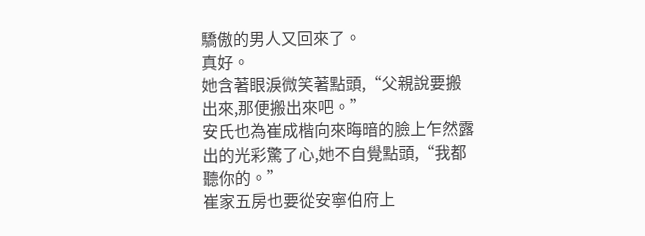驕傲的男人又回來了。
真好。
她含著眼淚微笑著點頭,“父親說要搬出來,那便搬出來吧。”
安氏也為崔成楷向來晦暗的臉上乍然露出的光彩驚了心,她不自覺點頭,“我都聽你的。”
崔家五房也要從安寧伯府上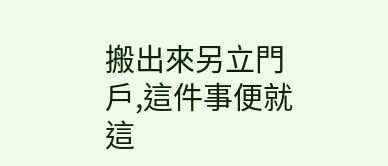搬出來另立門戶,這件事便就這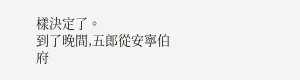樣決定了。
到了晚間,五郎從安寧伯府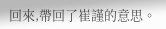回來,帶回了崔謹的意思。